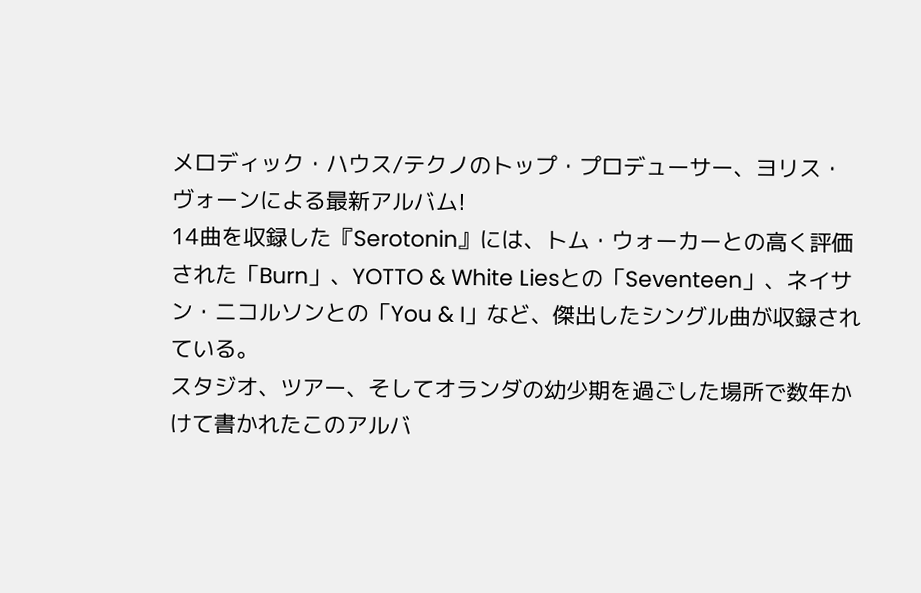メロディック・ハウス/テクノのトップ・プロデューサー、ヨリス・ヴォーンによる最新アルバム!
14曲を収録した『Serotonin』には、トム・ウォーカーとの高く評価された「Burn」、YOTTO & White Liesとの「Seventeen」、ネイサン・ニコルソンとの「You & I」など、傑出したシングル曲が収録されている。
スタジオ、ツアー、そしてオランダの幼少期を過ごした場所で数年かけて書かれたこのアルバ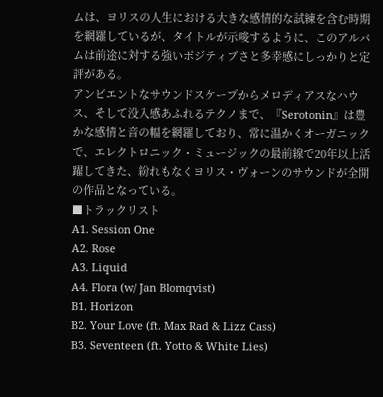ムは、ヨリスの人生における大きな感情的な試練を含む時期を網羅しているが、タイトルが示唆するように、このアルバムは前途に対する強いポジティブさと多幸感にしっかりと定評がある。
アンビエントなサウンドスケープからメロディアスなハウス、そして没入感あふれるテクノまで、『Serotonin』は豊かな感情と音の幅を網羅しており、常に温かくオーガニックで、エレクトロニック・ミュージックの最前線で20年以上活躍してきた、紛れもなくヨリス・ヴォーンのサウンドが全開の作品となっている。
■トラックリスト
A1. Session One
A2. Rose
A3. Liquid
A4. Flora (w/ Jan Blomqvist)
B1. Horizon
B2. Your Love (ft. Max Rad & Lizz Cass)
B3. Seventeen (ft. Yotto & White Lies)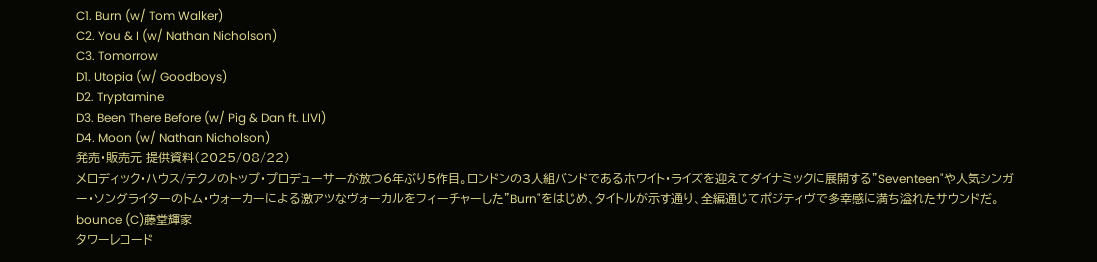C1. Burn (w/ Tom Walker)
C2. You & I (w/ Nathan Nicholson)
C3. Tomorrow
D1. Utopia (w/ Goodboys)
D2. Tryptamine
D3. Been There Before (w/ Pig & Dan ft. LIVI)
D4. Moon (w/ Nathan Nicholson)
発売・販売元 提供資料(2025/08/22)
メロディック・ハウス/テクノのトップ・プロデューサーが放つ6年ぶり5作目。ロンドンの3人組バンドであるホワイト・ライズを迎えてダイナミックに展開する"Seventeen"や人気シンガー・ソングライターのトム・ウォーカーによる激アツなヴォーカルをフィーチャーした"Burn"をはじめ、タイトルが示す通り、全編通じてポジティヴで多幸感に満ち溢れたサウンドだ。
bounce (C)藤堂輝家
タワーレコード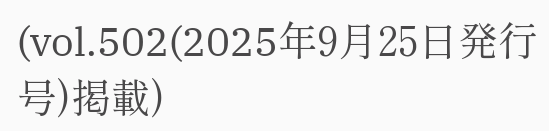(vol.502(2025年9月25日発行号)掲載)